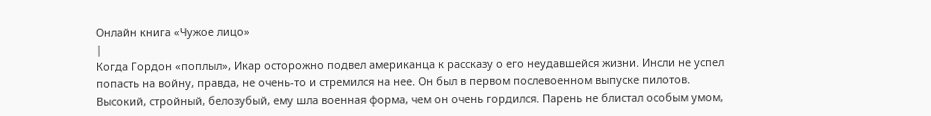Онлайн книга «Чужое лицо»
|
Когда Гордон «поплыл», Икар осторожно подвел американца к рассказу о его неудавшейся жизни. Инсли не успел попасть на войну, правда, не очень-то и стремился на нее. Он был в первом послевоенном выпуске пилотов. Высокий, стройный, белозубый, ему шла военная форма, чем он очень гордился. Парень не блистал особым умом,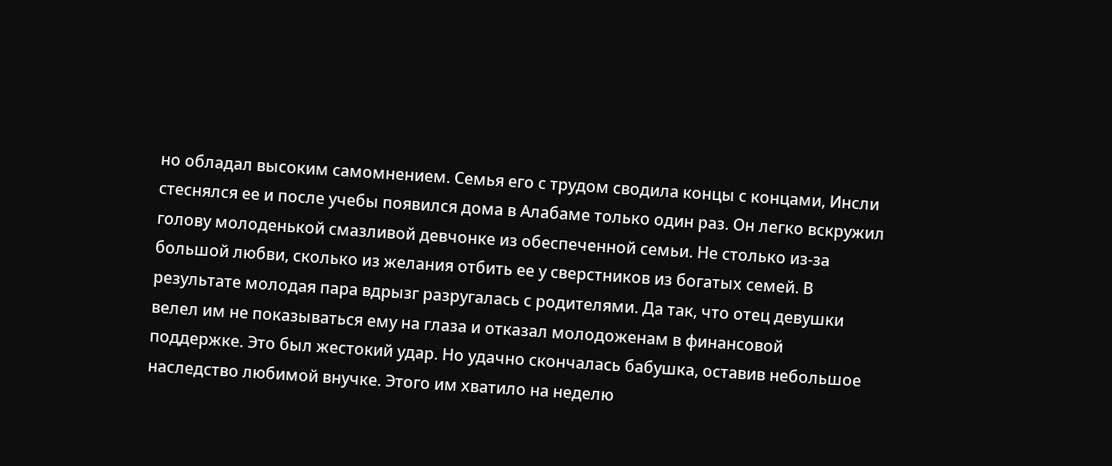но обладал высоким самомнением. Семья его с трудом сводила концы с концами, Инсли стеснялся ее и после учебы появился дома в Алабаме только один раз. Он легко вскружил голову молоденькой смазливой девчонке из обеспеченной семьи. Не столько из-за большой любви, сколько из желания отбить ее у сверстников из богатых семей. В результате молодая пара вдрызг разругалась с родителями. Да так, что отец девушки велел им не показываться ему на глаза и отказал молодоженам в финансовой поддержке. Это был жестокий удар. Но удачно скончалась бабушка, оставив небольшое наследство любимой внучке. Этого им хватило на неделю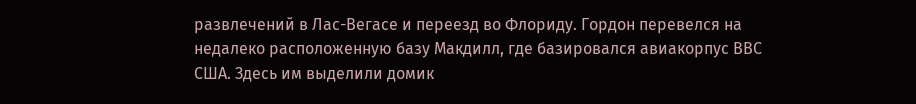развлечений в Лас-Вегасе и переезд во Флориду. Гордон перевелся на недалеко расположенную базу Макдилл, где базировался авиакорпус ВВС США. Здесь им выделили домик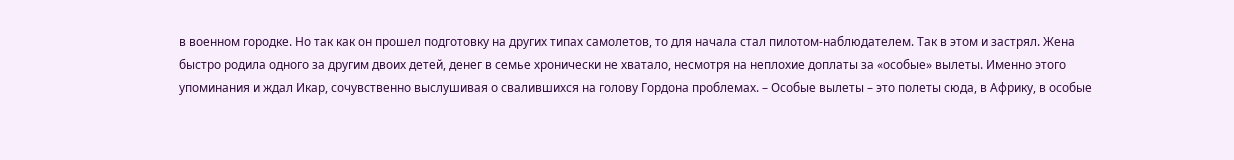в военном городке. Но так как он прошел подготовку на других типах самолетов, то для начала стал пилотом-наблюдателем. Так в этом и застрял. Жена быстро родила одного за другим двоих детей, денег в семье хронически не хватало, несмотря на неплохие доплаты за «особые» вылеты. Именно этого упоминания и ждал Икар, сочувственно выслушивая о свалившихся на голову Гордона проблемах. – Особые вылеты – это полеты сюда, в Африку, в особые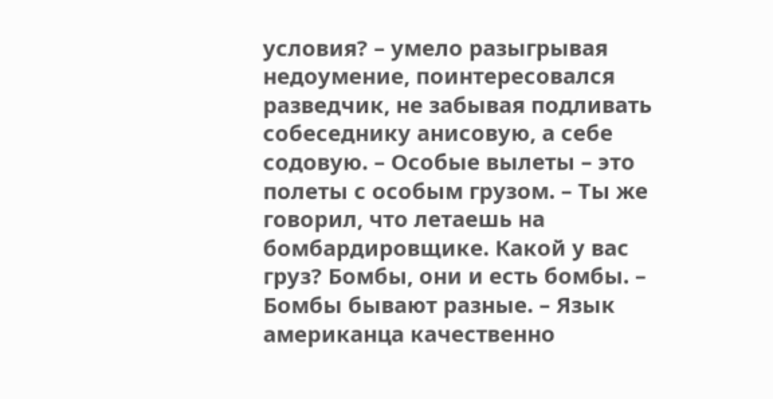условия? – умело разыгрывая недоумение, поинтересовался разведчик, не забывая подливать собеседнику анисовую, а себе содовую. – Особые вылеты – это полеты с особым грузом. – Ты же говорил, что летаешь на бомбардировщике. Какой у вас груз? Бомбы, они и есть бомбы. – Бомбы бывают разные. – Язык американца качественно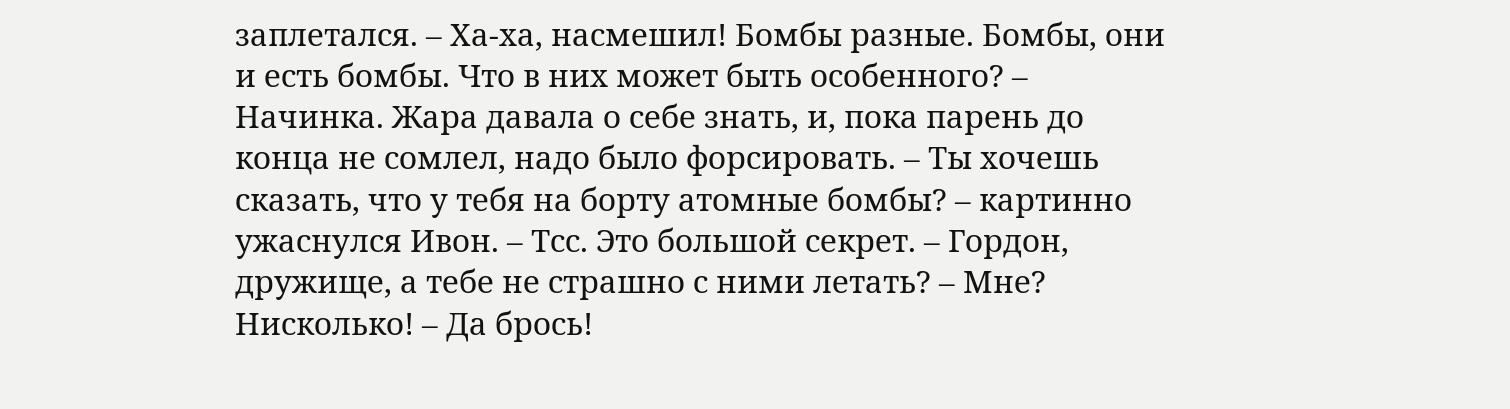заплетался. – Ха-ха, насмешил! Бомбы разные. Бомбы, они и есть бомбы. Что в них может быть особенного? – Начинка. Жара давала о себе знать, и, пока парень до конца не сомлел, надо было форсировать. – Ты хочешь сказать, что у тебя на борту атомные бомбы? – картинно ужаснулся Ивон. – Тсс. Это большой секрет. – Гордон, дружище, а тебе не страшно с ними летать? – Мне? Нисколько! – Да брось!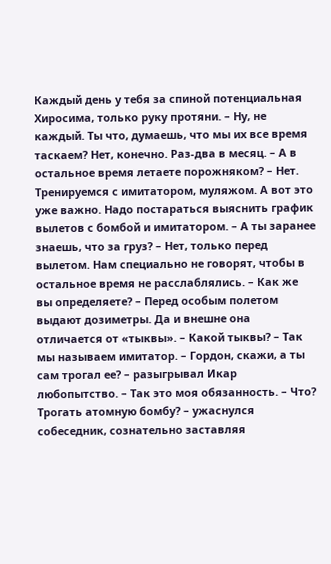Каждый день у тебя за спиной потенциальная Хиросима, только руку протяни. – Ну, не каждый. Ты что, думаешь, что мы их все время таскаем? Нет, конечно. Раз-два в месяц. – А в остальное время летаете порожняком? – Нет. Тренируемся с имитатором, муляжом. А вот это уже важно. Надо постараться выяснить график вылетов с бомбой и имитатором. – А ты заранее знаешь, что за груз? – Нет, только перед вылетом. Нам специально не говорят, чтобы в остальное время не расслаблялись. – Как же вы определяете? – Перед особым полетом выдают дозиметры. Да и внешне она отличается от «тыквы». – Какой тыквы? – Так мы называем имитатор. – Гордон, скажи, а ты сам трогал ее? – разыгрывал Икар любопытство. – Так это моя обязанность. – Что? Трогать атомную бомбу? – ужаснулся собеседник, сознательно заставляя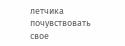летчика почувствовать свое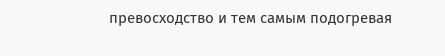превосходство и тем самым подогревая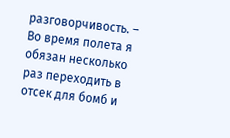разговорчивость. – Во время полета я обязан несколько раз переходить в отсек для бомб и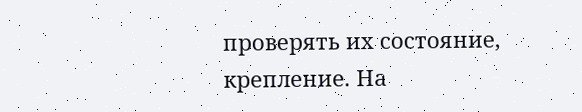проверять их состояние, крепление. На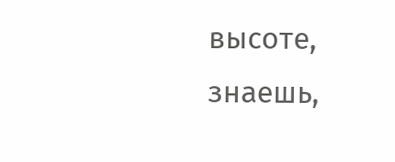высоте, знаешь,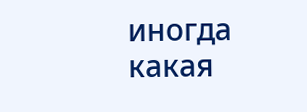иногда какая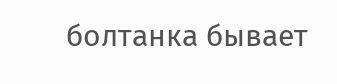болтанка бывает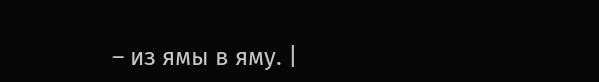– из ямы в яму. |